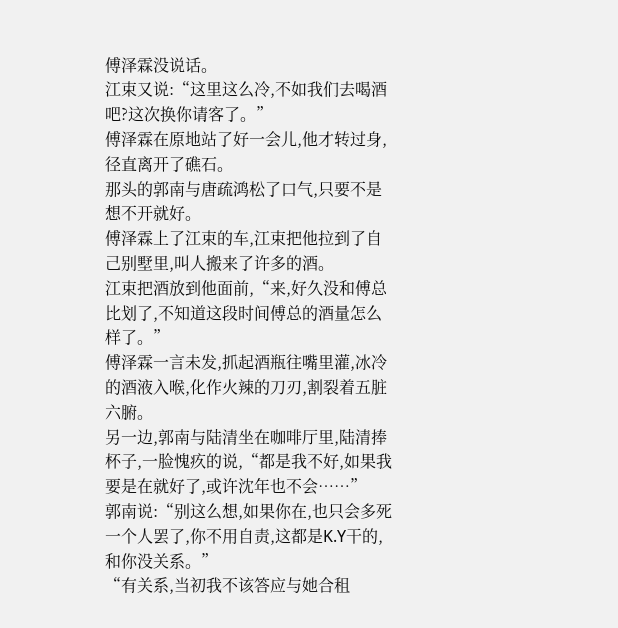傅泽霖没说话。
江束又说:“这里这么冷,不如我们去喝酒吧?这次换你请客了。”
傅泽霖在原地站了好一会儿,他才转过身,径直离开了礁石。
那头的郭南与唐疏鸿松了口气,只要不是想不开就好。
傅泽霖上了江束的车,江束把他拉到了自己别墅里,叫人搬来了许多的酒。
江束把酒放到他面前,“来,好久没和傅总比划了,不知道这段时间傅总的酒量怎么样了。”
傅泽霖一言未发,抓起酒瓶往嘴里灌,冰冷的酒液入喉,化作火辣的刀刃,割裂着五脏六腑。
另一边,郭南与陆清坐在咖啡厅里,陆清捧杯子,一脸愧疚的说,“都是我不好,如果我要是在就好了,或许沈年也不会……”
郭南说:“别这么想,如果你在,也只会多死一个人罢了,你不用自责,这都是K.Y干的,和你没关系。”
“有关系,当初我不该答应与她合租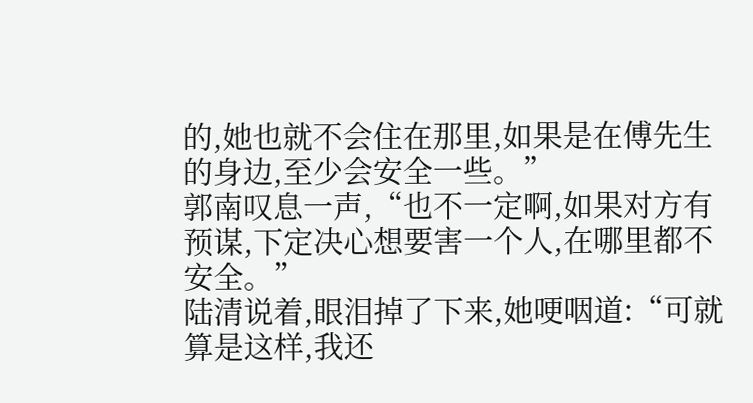的,她也就不会住在那里,如果是在傅先生的身边,至少会安全一些。”
郭南叹息一声,“也不一定啊,如果对方有预谋,下定决心想要害一个人,在哪里都不安全。”
陆清说着,眼泪掉了下来,她哽咽道:“可就算是这样,我还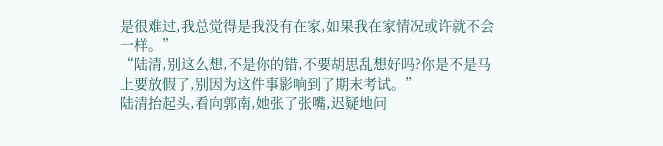是很难过,我总觉得是我没有在家,如果我在家情况或许就不会一样。”
“陆清,别这么想,不是你的错,不要胡思乱想好吗?你是不是马上要放假了,别因为这件事影响到了期末考试。”
陆清抬起头,看向郭南,她张了张嘴,迟疑地问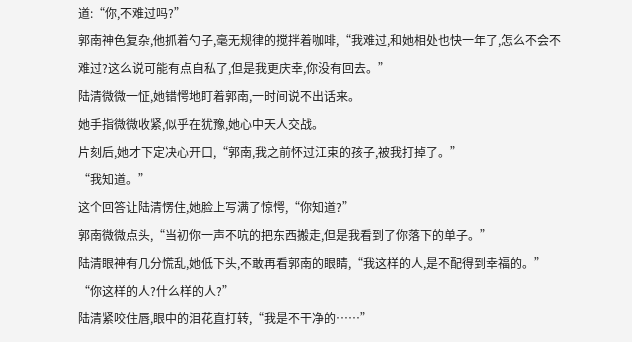道:“你,不难过吗?”
郭南神色复杂,他抓着勺子,毫无规律的搅拌着咖啡,“我难过,和她相处也快一年了,怎么不会不难过?这么说可能有点自私了,但是我更庆幸,你没有回去。”
陆清微微一怔,她错愕地盯着郭南,一时间说不出话来。
她手指微微收紧,似乎在犹豫,她心中天人交战。
片刻后,她才下定决心开口,“郭南,我之前怀过江束的孩子,被我打掉了。”
“我知道。”
这个回答让陆清愣住,她脸上写满了惊愕,“你知道?”
郭南微微点头,“当初你一声不吭的把东西搬走,但是我看到了你落下的单子。”
陆清眼神有几分慌乱,她低下头,不敢再看郭南的眼睛,“我这样的人,是不配得到幸福的。”
“你这样的人?什么样的人?”
陆清紧咬住唇,眼中的泪花直打转,“我是不干净的……”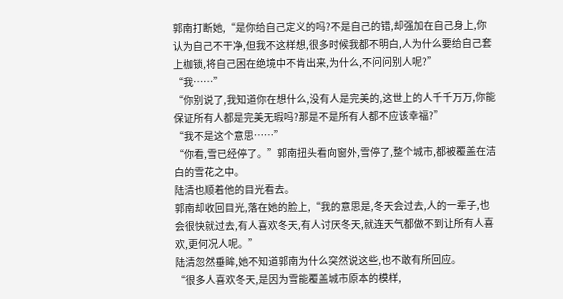郭南打断她,“是你给自己定义的吗?不是自己的错,却强加在自己身上,你认为自己不干净,但我不这样想,很多时候我都不明白,人为什么要给自己套上枷锁,将自己困在绝境中不肯出来,为什么,不问问别人呢?”
“我……”
“你别说了,我知道你在想什么,没有人是完美的,这世上的人千千万万,你能保证所有人都是完美无瑕吗?那是不是所有人都不应该幸福?”
“我不是这个意思……”
“你看,雪已经停了。”郭南扭头看向窗外,雪停了,整个城市,都被覆盖在洁白的雪花之中。
陆清也顺着他的目光看去。
郭南却收回目光,落在她的脸上,“我的意思是,冬天会过去,人的一辈子,也会很快就过去,有人喜欢冬天,有人讨厌冬天,就连天气都做不到让所有人喜欢,更何况人呢。”
陆清忽然垂眸,她不知道郭南为什么突然说这些,也不敢有所回应。
“很多人喜欢冬天,是因为雪能覆盖城市原本的模样,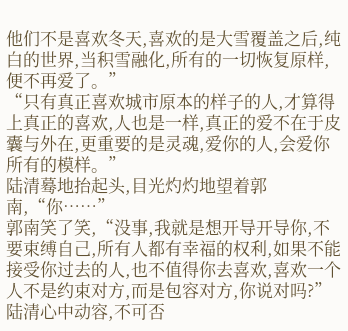他们不是喜欢冬天,喜欢的是大雪覆盖之后,纯白的世界,当积雪融化,所有的一切恢复原样,便不再爱了。”
“只有真正喜欢城市原本的样子的人,才算得上真正的喜欢,人也是一样,真正的爱不在于皮囊与外在,更重要的是灵魂,爱你的人,会爱你所有的模样。”
陆清蓦地抬起头,目光灼灼地望着郭南,“你……”
郭南笑了笑,“没事,我就是想开导开导你,不要束缚自己,所有人都有幸福的权利,如果不能接受你过去的人,也不值得你去喜欢,喜欢一个人不是约束对方,而是包容对方,你说对吗?”
陆清心中动容,不可否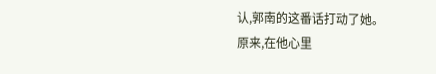认,郭南的这番话打动了她。
原来,在他心里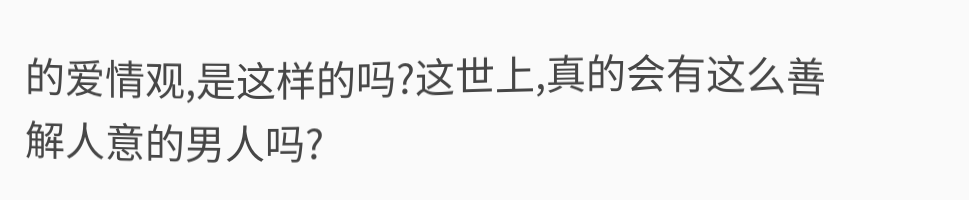的爱情观,是这样的吗?这世上,真的会有这么善解人意的男人吗?